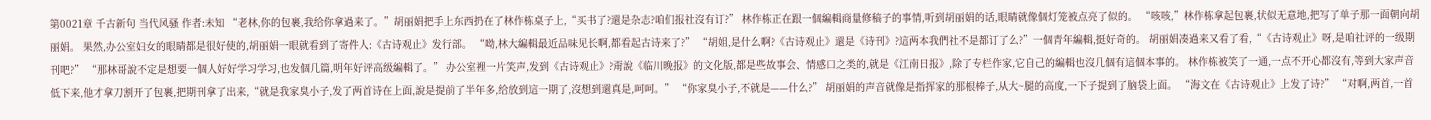第0021章 千古新句 当代风骚 作者:未知 “老林,你的包裹,我给你拿過来了。”胡丽娟把手上东西扔在了林作栋桌子上,“买书了?還是杂志?咱们报社沒有订?” 林作栋正在跟一個編輯商量修稿子的事情,听到胡丽娟的话,眼睛就像個灯笼被点亮了似的。 “咳咳,”林作栋拿起包裹,状似无意地,把写了单子那一面朝向胡丽娟。 果然,办公室妇女的眼睛都是很好使的,胡丽娟一眼就看到了寄件人:《古诗观止》发行部。 “呦,林大編輯最近品味见长啊,都看起古诗来了?” “胡姐,是什么啊?《古诗观止》還是《诗刊》?這两本我們社不是都订了么?”一個青年編輯,挺好奇的。 胡丽娟凑過来又看了看,“《古诗观止》呀,是咱社评的一级期刊吧?” “那林哥說不定是想要一個人好好学习学习,也发個几篇,明年好评高级編輯了。” 办公室裡一片笑声,发到《古诗观止》?甭說《临川晚报》的文化版,都是些故事会、情感口之类的,就是《江南日报》,除了专栏作家,它自己的編輯也沒几個有這個本事的。 林作栋被笑了一通,一点不开心都沒有,等到大家声音低下来,他才拿刀割开了包裹,把期刊拿了出来,“就是我家臭小子,发了两首诗在上面,說是提前了半年多,给放到這一期了,沒想到還真是,呵呵。” “你家臭小子,不就是——什么?” 胡丽娟的声音就像是指挥家的那根棒子,从大~腿的高度,一下子提到了脑袋上面。 “海文在《古诗观止》上发了诗?” “对啊,两首,一首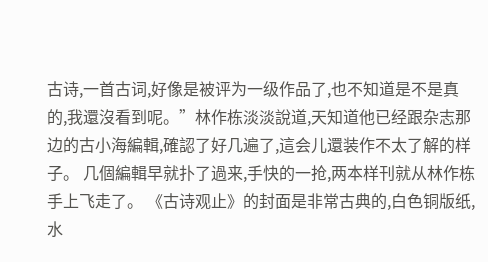古诗,一首古词,好像是被评为一级作品了,也不知道是不是真的,我還沒看到呢。”林作栋淡淡說道,天知道他已经跟杂志那边的古小海編輯,確認了好几遍了,這会儿還装作不太了解的样子。 几個編輯早就扑了過来,手快的一抢,两本样刊就从林作栋手上飞走了。 《古诗观止》的封面是非常古典的,白色铜版纸,水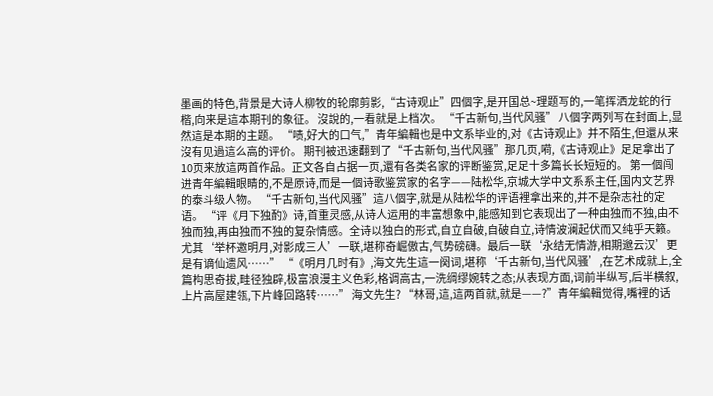墨画的特色,背景是大诗人柳牧的轮廓剪影,“古诗观止”四個字,是开国总~理题写的,一笔挥洒龙蛇的行楷,向来是這本期刊的象征。 沒說的,一看就是上档次。 “千古新句,当代风骚” 八個字两列写在封面上,显然這是本期的主题。 “啧,好大的口气,”青年編輯也是中文系毕业的,对《古诗观止》并不陌生,但還从来沒有见過這么高的评价。 期刊被迅速翻到了“千古新句,当代风骚”那几页,嗬,《古诗观止》足足拿出了10页来放這两首作品。正文各自占据一页,還有各类名家的评断鉴赏,足足十多篇长长短短的。 第一個闯进青年編輯眼睛的,不是原诗,而是一個诗歌鉴赏家的名字——陆松华,京城大学中文系系主任,国内文艺界的泰斗级人物。 “千古新句,当代风骚”這八個字,就是从陆松华的评语裡拿出来的,并不是杂志社的定语。 “评《月下独酌》诗,首重灵感,从诗人运用的丰富想象中,能感知到它表现出了一种由独而不独,由不独而独,再由独而不独的复杂情感。全诗以独白的形式,自立自破,自破自立,诗情波澜起伏而又纯乎天籁。尤其‘举杯邀明月,对影成三人’一联,堪称奇崛傲古,气势磅礴。最后一联‘永结无情游,相期邈云汉’更是有谪仙遗风……” “《明月几时有》,海文先生這一阕词,堪称‘千古新句,当代风骚’,在艺术成就上,全篇构思奇拔,畦径独辟,极富浪漫主义色彩,格调高古,一洗绸缪婉转之态;从表现方面,词前半纵写,后半横叙,上片高屋建瓴,下片峰回路转……” 海文先生? “林哥,這,這两首就,就是——?”青年編輯觉得,嘴裡的话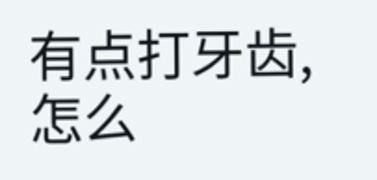有点打牙齿,怎么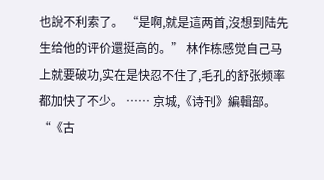也說不利索了。 “是啊,就是這两首,沒想到陆先生给他的评价還挺高的。” 林作栋感觉自己马上就要破功,实在是快忍不住了,毛孔的舒张频率都加快了不少。 …… 京城,《诗刊》編輯部。 “《古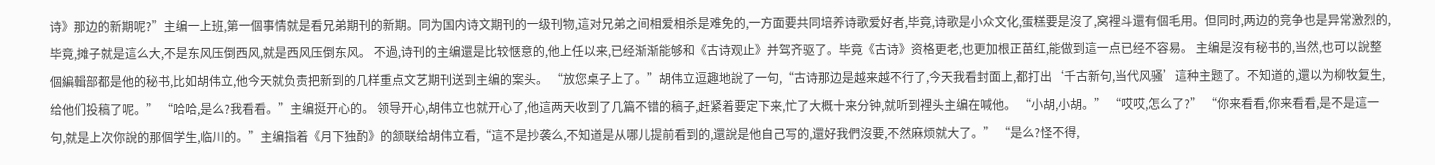诗》那边的新期呢?”主编一上班,第一個事情就是看兄弟期刊的新期。同为国内诗文期刊的一级刊物,這对兄弟之间相爱相杀是难免的,一方面要共同培养诗歌爱好者,毕竟,诗歌是小众文化,蛋糕要是沒了,窝裡斗還有個毛用。但同时,两边的竞争也是异常激烈的,毕竟,摊子就是這么大,不是东风压倒西风,就是西风压倒东风。 不過,诗刊的主编還是比较惬意的,他上任以来,已经渐渐能够和《古诗观止》并驾齐驱了。毕竟《古诗》资格更老,也更加根正苗红,能做到這一点已经不容易。 主编是沒有秘书的,当然,也可以說整個編輯部都是他的秘书,比如胡伟立,他今天就负责把新到的几样重点文艺期刊送到主编的案头。 “放您桌子上了。”胡伟立逗趣地說了一句,“古诗那边是越来越不行了,今天我看封面上,都打出‘千古新句,当代风骚’這种主题了。不知道的,還以为柳牧复生,给他们投稿了呢。” “哈哈,是么?我看看。”主编挺开心的。 领导开心,胡伟立也就开心了,他這两天收到了几篇不错的稿子,赶紧着要定下来,忙了大概十来分钟,就听到裡头主编在喊他。 “小胡,小胡。” “哎哎,怎么了?” “你来看看,你来看看,是不是這一句,就是上次你說的那個学生,临川的。”主编指着《月下独酌》的颔联给胡伟立看,“這不是抄袭么,不知道是从哪儿提前看到的,還說是他自己写的,還好我們沒要,不然麻烦就大了。” “是么?怪不得,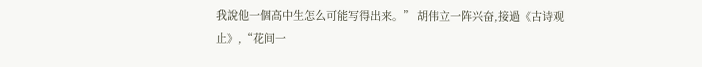我說他一個高中生怎么可能写得出来。” 胡伟立一阵兴奋,接過《古诗观止》,“花间一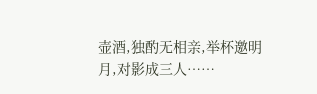壶酒,独酌无相亲,举杯邀明月,对影成三人……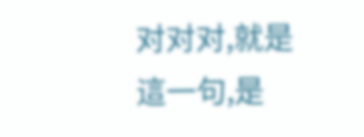对对对,就是這一句,是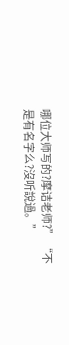哪位大师写的?摩诘老师?” “不是有名字么?沒听說過。”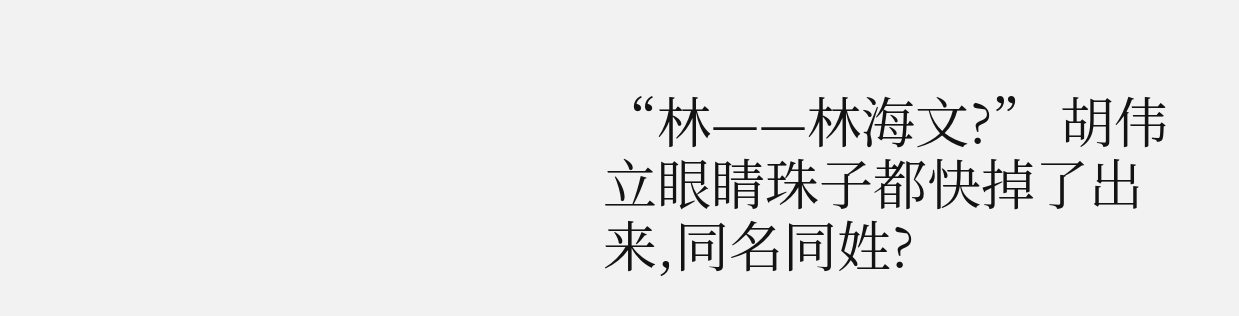“林——林海文?” 胡伟立眼睛珠子都快掉了出来,同名同姓?